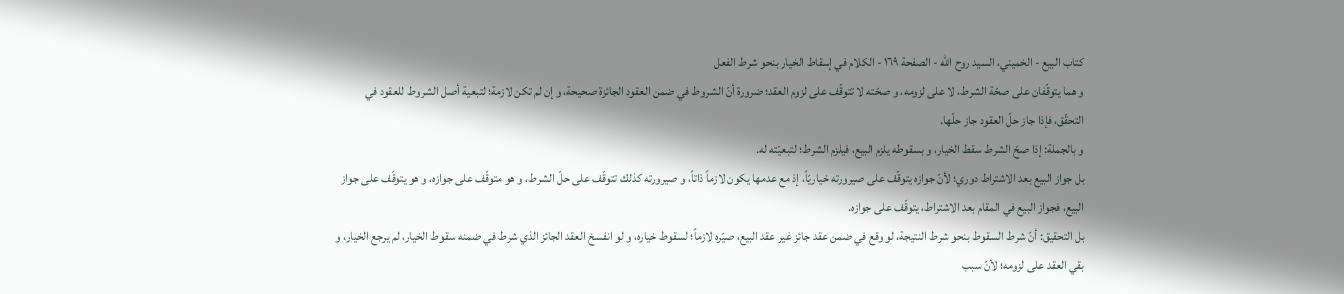كتاب البيع - الخميني، السيد روح الله - الصفحة ١٦٩ - الكلام في إسقاط الخيار بنحو شرط الفعل
و هما يتوقّفان على صحّة الشرط، لا على لزومه، و صحّته لا تتوقّف على لزوم العقد؛ ضرورة أنّ الشروط في ضمن العقود الجائزة صحيحة، و إن لم تكن لازمة؛ لتبعية أصل الشروط للعقود في التحقّق، فإذا جاز حلّ العقود جاز حلّها.
و بالجملة: إذا صحّ الشرط سقط الخيار، و بسقوطه يلزم البيع، فيلزم الشرط؛ لتبعيّته له.
بل جواز البيع بعد الاشتراط دوري؛ لأنّ جوازه يتوقّف على صيرورته خياريّاً، إذ مع عدمها يكون لازماً ذاتاً، و صيرورته كذلك تتوقّف على حلّ الشرط، و هو متوقّف على جوازه، و هو يتوقّف على جواز البيع، فجواز البيع في المقام بعد الاشتراط، يتوقّف على جوازه.
بل التحقيق: أنّ شرط السقوط بنحو شرط النتيجة، لو وقع في ضمن عقد جائز غير عقد البيع، صيّره لازماً؛ لسقوط خياره، و لو انفسخ العقد الجائز الذي شرط في ضمنه سقوط الخيار، لم يرجع الخيار، و بقي العقد على لزومه؛ لأنّ سبب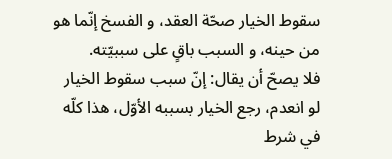سقوط الخيار صحّة العقد، و الفسخ إنّما هو من حينه، و السبب باقٍ على سببيّته.
فلا يصحّ أن يقال: إنّ سبب سقوط الخيار لو انعدم، رجع الخيار بسببه الأوّل، هذا كلّه في شرط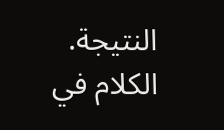النتيجة.
الكلام في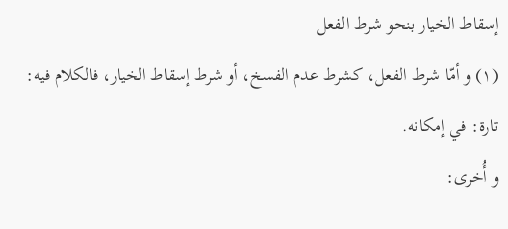إسقاط الخيار بنحو شرط الفعل
(١) و أمّا شرط الفعل، كشرط عدم الفسخ، أو شرط إسقاط الخيار، فالكلام فيه:
تارة: في إمكانه.
و أُخرى: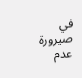في صيرورة عدم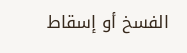الفسخ أو إسقاط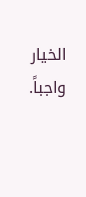الخيار واجباً.